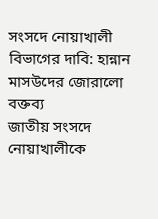সংসদে নোয়াখালী বিভাগের দাবি: হান্নান মাসউদের জোরালো বক্তব্য
জাতীয় সংসদে নোয়াখালীকে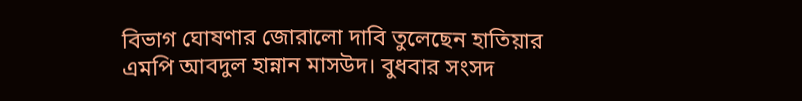বিভাগ ঘোষণার জোরালো দাবি তুলেছেন হাতিয়ার এমপি আবদুল হান্নান মাসউদ। বুধবার সংসদ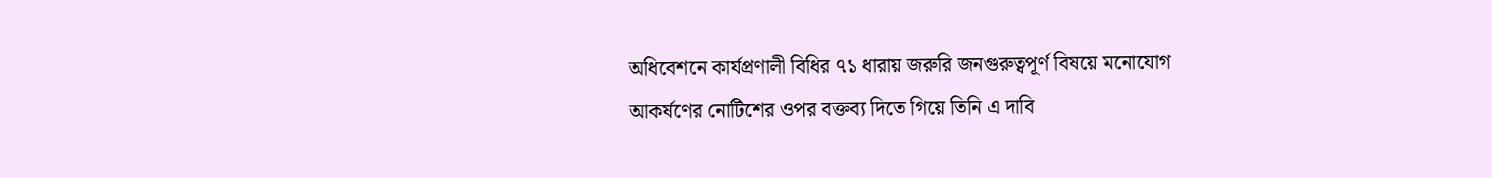অধিবেশনে কার্যপ্রণালী বিধির ৭১ ধারায় জরুরি জনগুরুত্বপূর্ণ বিষয়ে মনোযোগ আকর্ষণের নোটিশের ওপর বক্তব্য দিতে গিয়ে তিনি এ দাবি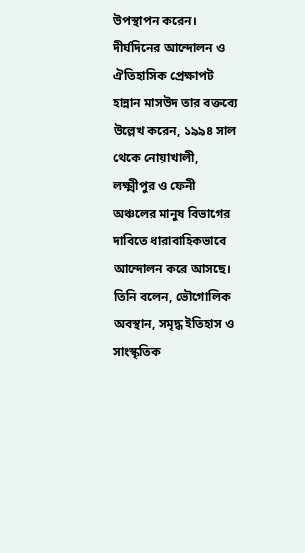উপস্থাপন করেন।
দীর্ঘদিনের আন্দোলন ও ঐতিহাসিক প্রেক্ষাপট
হান্নান মাসউদ তার বক্তব্যে উল্লেখ করেন, ১৯৯৪ সাল থেকে নোয়াখালী, লক্ষ্মীপুর ও ফেনী অঞ্চলের মানুষ বিভাগের দাবিতে ধারাবাহিকভাবে আন্দোলন করে আসছে। তিনি বলেন, ভৌগোলিক অবস্থান, সমৃদ্ধ ইতিহাস ও সাংস্কৃতিক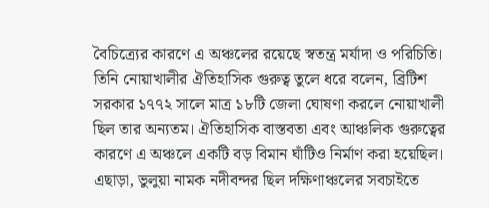বৈচিত্র্যের কারণে এ অঞ্চলের রয়েছে স্বতন্ত্র মর্যাদা ও পরিচিতি।
তিনি নোয়াখালীর ঐতিহাসিক গুরুত্ব তুলে ধরে বলেন, ব্রিটিশ সরকার ১৭৭২ সালে মাত্র ১৮টি জেলা ঘোষণা করলে নোয়াখালী ছিল তার অন্যতম। ঐতিহাসিক বাস্তবতা এবং আঞ্চলিক গুরুত্বের কারণে এ অঞ্চলে একটি বড় বিমান ঘাঁটিও নির্মাণ করা হয়েছিল। এছাড়া, ভুলুয়া নামক নদীবন্দর ছিল দক্ষিণাঞ্চলের সবচাইতে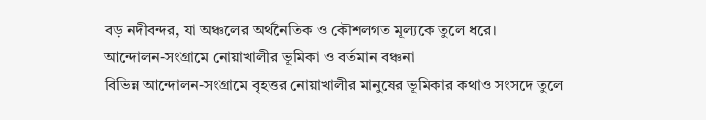বড় নদীবন্দর, যা অঞ্চলের অর্থনৈতিক ও কৌশলগত মূল্যকে তুলে ধরে।
আন্দোলন-সংগ্রামে নোয়াখালীর ভূমিকা ও বর্তমান বঞ্চনা
বিভিন্ন আন্দোলন-সংগ্রামে বৃহত্তর নোয়াখালীর মানুষের ভূমিকার কথাও সংসদে তুলে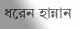ধরেন হান্নান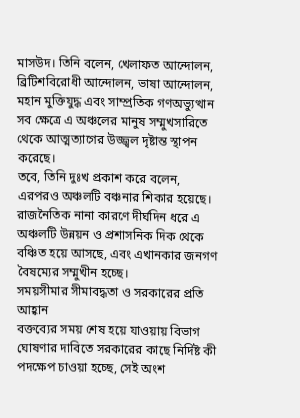মাসউদ। তিনি বলেন, খেলাফত আন্দোলন, ব্রিটিশবিরোধী আন্দোলন, ভাষা আন্দোলন, মহান মুক্তিযুদ্ধ এবং সাম্প্রতিক গণঅভ্যুত্থান সব ক্ষেত্রে এ অঞ্চলের মানুষ সম্মুখসারিতে থেকে আত্মত্যাগের উজ্জ্বল দৃষ্টান্ত স্থাপন করেছে।
তবে, তিনি দুঃখ প্রকাশ করে বলেন, এরপরও অঞ্চলটি বঞ্চনার শিকার হয়েছে। রাজনৈতিক নানা কারণে দীর্ঘদিন ধরে এ অঞ্চলটি উন্নয়ন ও প্রশাসনিক দিক থেকে বঞ্চিত হয়ে আসছে, এবং এখানকার জনগণ বৈষম্যের সম্মুখীন হচ্ছে।
সময়সীমার সীমাবদ্ধতা ও সরকারের প্রতি আহ্বান
বক্তব্যের সময় শেষ হয়ে যাওয়ায় বিভাগ ঘোষণার দাবিতে সরকারের কাছে নির্দিষ্ট কী পদক্ষেপ চাওয়া হচ্ছে, সেই অংশ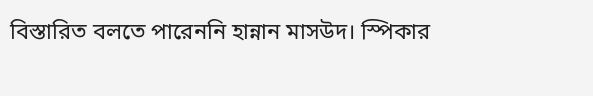বিস্তারিত বলতে পারেননি হান্নান মাসউদ। স্পিকার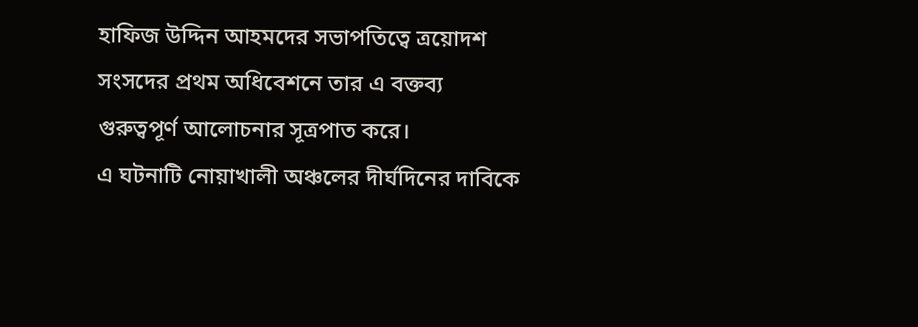হাফিজ উদ্দিন আহমদের সভাপতিত্বে ত্রয়োদশ সংসদের প্রথম অধিবেশনে তার এ বক্তব্য গুরুত্বপূর্ণ আলোচনার সূত্রপাত করে।
এ ঘটনাটি নোয়াখালী অঞ্চলের দীর্ঘদিনের দাবিকে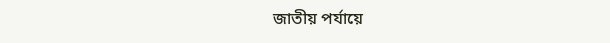জাতীয় পর্যায়ে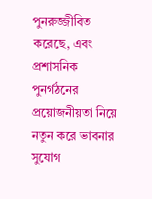পুনরুজ্জীবিত করেছে, এবং প্রশাসনিক পুনর্গঠনের প্রয়োজনীয়তা নিয়ে নতুন করে ভাবনার সুযোগ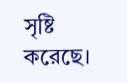সৃষ্টি করেছে।